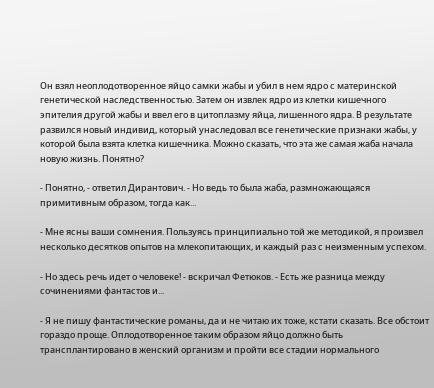Он взял неоплодотворенное яйцо самки жабы и убил в нем ядро с материнской генетической наследственностью. Затем он извлек ядро из клетки кишечного эпителия другой жабы и ввел его в цитоплазму яйца, лишенного ядра. В результате развился новый индивид, который унаследовал все генетические признаки жабы, у которой была взята клетка кишечника. Можно сказать, что эта же самая жаба начала новую жизнь. Понятно?

- Понятно, - ответил Дирантович. - Но ведь то была жаба, размножающаяся примитивным образом, тогда как...

- Мне ясны ваши сомнения. Пользуясь принципиально той же методикой, я произвел несколько десятков опытов на млекопитающих, и каждый раз с неизменным успехом.

- Но здесь речь идет о человеке! - вскричал Фетюков. - Есть же разница между сочинениями фантастов и...

- Я не пишу фантастические романы, да и не читаю их тоже, кстати сказать. Все обстоит гораздо проще. Оплодотворенное таким образом яйцо должно быть трансплантировано в женский организм и пройти все стадии нормального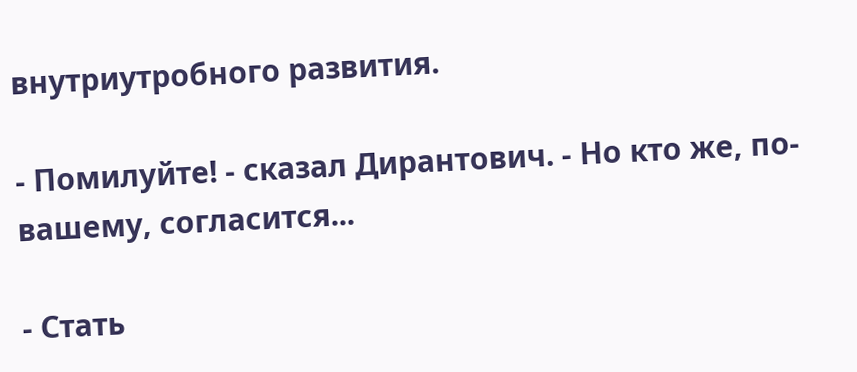внутриутробного развития.

- Помилуйте! - сказал Дирантович. - Но кто же, по-вашему, согласится...

- Стать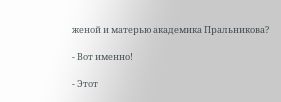женой и матерью академика Пральникова?

- Вот именно!

- Этот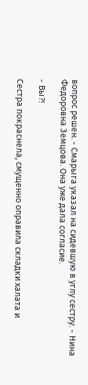вопрос решен. - Смарыга указал на сидевшую в углу сестру. - Нина Федоровна Земцова. Она уже дала согласие.

- Вы?!

Сестра покраснела, смущенно оправила складки халата и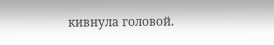кивнула головой.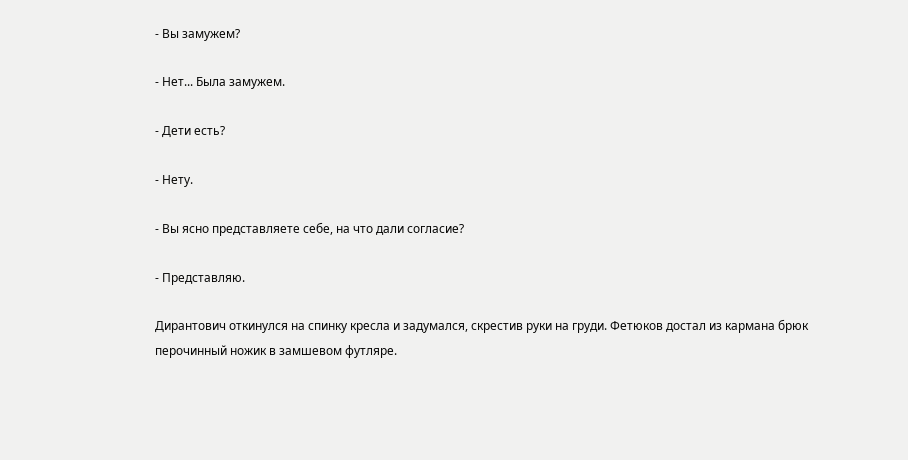- Вы замужем?

- Нет... Была замужем.

- Дети есть?

- Нету.

- Вы ясно представляете себе, на что дали согласие?

- Представляю.

Дирантович откинулся на спинку кресла и задумался, скрестив руки на груди. Фетюков достал из кармана брюк перочинный ножик в замшевом футляре.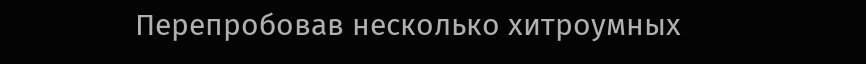Перепробовав несколько хитроумных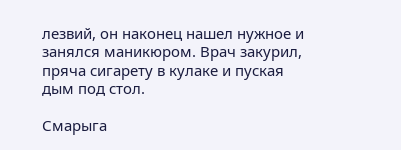лезвий, он наконец нашел нужное и занялся маникюром. Врач закурил, пряча сигарету в кулаке и пуская дым под стол.

Смарыга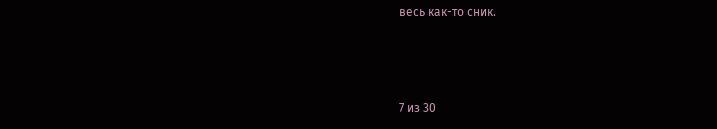весь как-то сник.



7 из 30